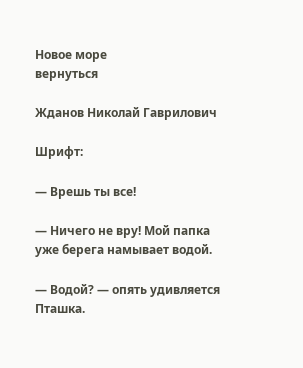Новое море
вернуться

Жданов Николай Гаврилович

Шрифт:

— Врешь ты все!

— Ничего не вру! Мой папка уже берега намывает водой.

— Водой? — опять удивляется Пташка.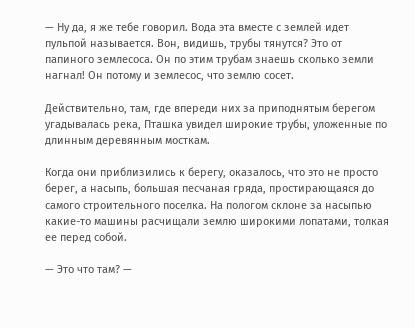— Ну да, я же тебе говорил. Вода эта вместе с землей идет пульпой называется. Вон, видишь, трубы тянутся? Это от папиного землесоса. Он по этим трубам знаешь сколько земли нагнал! Он потому и землесос, что землю сосет.

Действительно, там, где впереди них за приподнятым берегом угадывалась река, Пташка увидел широкие трубы, уложенные по длинным деревянным мосткам.

Когда они приблизились к берегу, оказалось, что это не просто берег, а насыпь, большая песчаная гряда, простирающаяся до самого строительного поселка. На пологом склоне за насыпью какие-то машины расчищали землю широкими лопатами, толкая ее перед собой.

— Это что там? —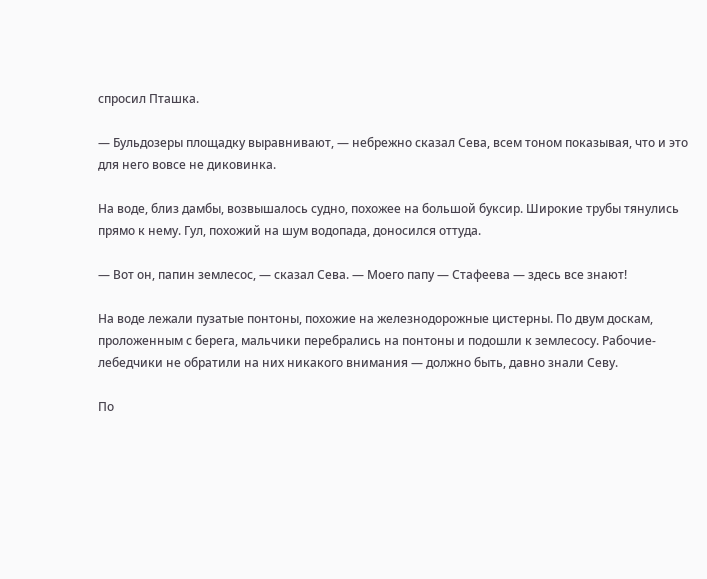спросил Пташка.

— Бульдозеры площадку выравнивают, — небрежно сказал Сева, всем тоном показывая, что и это для него вовсе не диковинка.

На воде, близ дамбы, возвышалось судно, похожее на большой буксир. Широкие трубы тянулись прямо к нему. Гул, похожий на шум водопада, доносился оттуда.

— Вот он, папин землесос, — сказал Сева. — Моего папу — Стафеева — здесь все знают!

На воде лежали пузатые понтоны, похожие на железнодорожные цистерны. По двум доскам, проложенным с берега, мальчики перебрались на понтоны и подошли к землесосу. Рабочие-лебедчики не обратили на них никакого внимания — должно быть, давно знали Севу.

По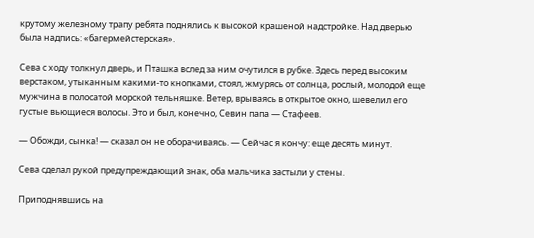крутому железному трапу ребята поднялись к высокой крашеной надстройке. Над дверью была надпись: «багермейстерская».

Сева с ходу толкнул дверь, и Пташка вслед за ним очутился в рубке. Здесь перед высоким верстаком, утыканным какими-то кнопками, стоял, жмурясь от солнца, рослый, молодой еще мужчина в полосатой морской тельняшке. Ветер, врываясь в открытое окно, шевелил его густые вьющиеся волосы. Это и был, конечно, Севин папа — Стафеев.

— Обожди, сынка! — сказал он не оборачиваясь. — Сейчас я кончу: еще десять минут.

Сева сделал рукой предупреждающий знак, оба мальчика застыли у стены.

Приподнявшись на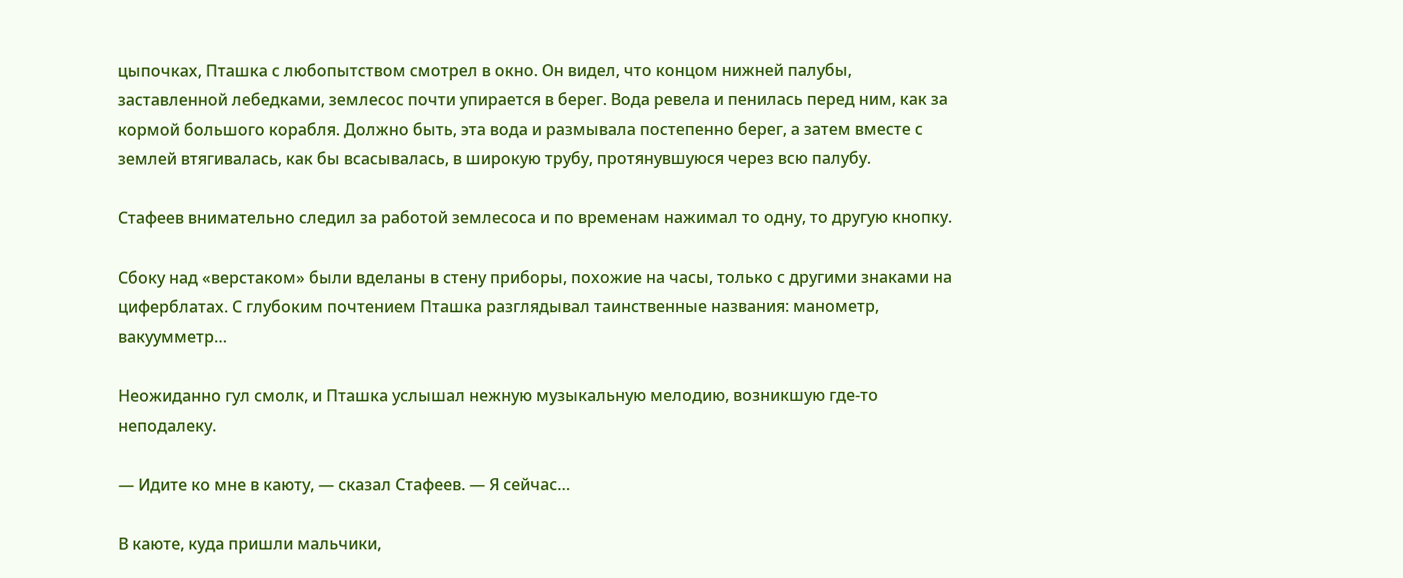цыпочках, Пташка с любопытством смотрел в окно. Он видел, что концом нижней палубы, заставленной лебедками, землесос почти упирается в берег. Вода ревела и пенилась перед ним, как за кормой большого корабля. Должно быть, эта вода и размывала постепенно берег, а затем вместе с землей втягивалась, как бы всасывалась, в широкую трубу, протянувшуюся через всю палубу.

Стафеев внимательно следил за работой землесоса и по временам нажимал то одну, то другую кнопку.

Сбоку над «верстаком» были вделаны в стену приборы, похожие на часы, только с другими знаками на циферблатах. С глубоким почтением Пташка разглядывал таинственные названия: манометр, вакуумметр…

Неожиданно гул смолк, и Пташка услышал нежную музыкальную мелодию, возникшую где-то неподалеку.

— Идите ко мне в каюту, — сказал Стафеев. — Я сейчас…

В каюте, куда пришли мальчики,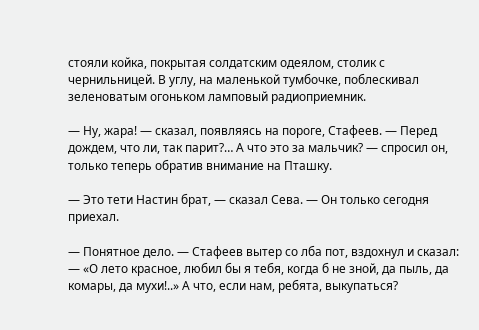стояли койка, покрытая солдатским одеялом, столик с чернильницей. В углу, на маленькой тумбочке, поблескивал зеленоватым огоньком ламповый радиоприемник.

— Ну, жара! — сказал, появляясь на пороге, Стафеев. — Перед дождем, что ли, так парит?… А что это за мальчик? — спросил он, только теперь обратив внимание на Пташку.

— Это тети Настин брат, — сказал Сева. — Он только сегодня приехал.

— Понятное дело. — Стафеев вытер со лба пот, вздохнул и сказал: — «О лето красное, любил бы я тебя, когда б не зной, да пыль, да комары, да мухи!..» А что, если нам, ребята, выкупаться?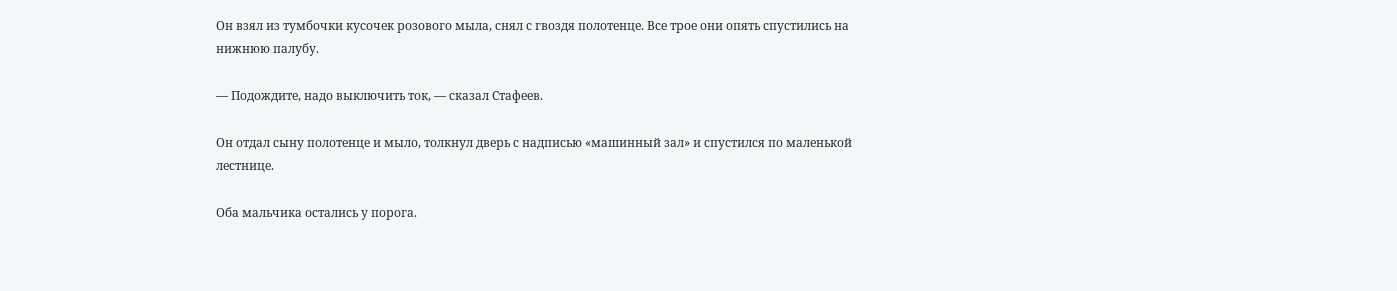Он взял из тумбочки кусочек розового мыла, снял с гвоздя полотенце. Все трое они опять спустились на нижнюю палубу.

— Подождите, надо выключить ток, — сказал Стафеев.

Он отдал сыну полотенце и мыло, толкнул дверь с надписью «машинный зал» и спустился по маленькой лестнице.

Оба мальчика остались у порога.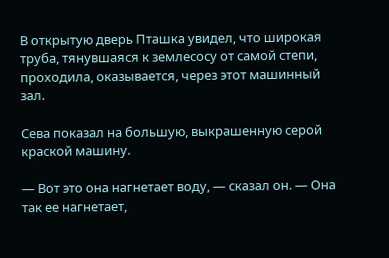В открытую дверь Пташка увидел, что широкая труба, тянувшаяся к землесосу от самой степи, проходила, оказывается, через этот машинный зал.

Сева показал на большую, выкрашенную серой краской машину.

— Вот это она нагнетает воду, — сказал он. — Она так ее нагнетает,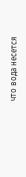что вода несется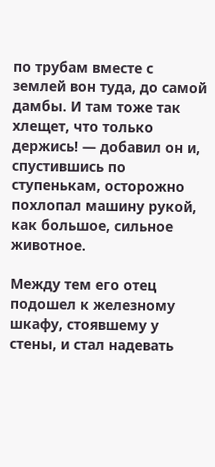по трубам вместе с землей вон туда, до самой дамбы. И там тоже так хлещет, что только держись! — добавил он и, спустившись по ступенькам, осторожно похлопал машину рукой, как большое, сильное животное.

Между тем его отец подошел к железному шкафу, стоявшему у стены, и стал надевать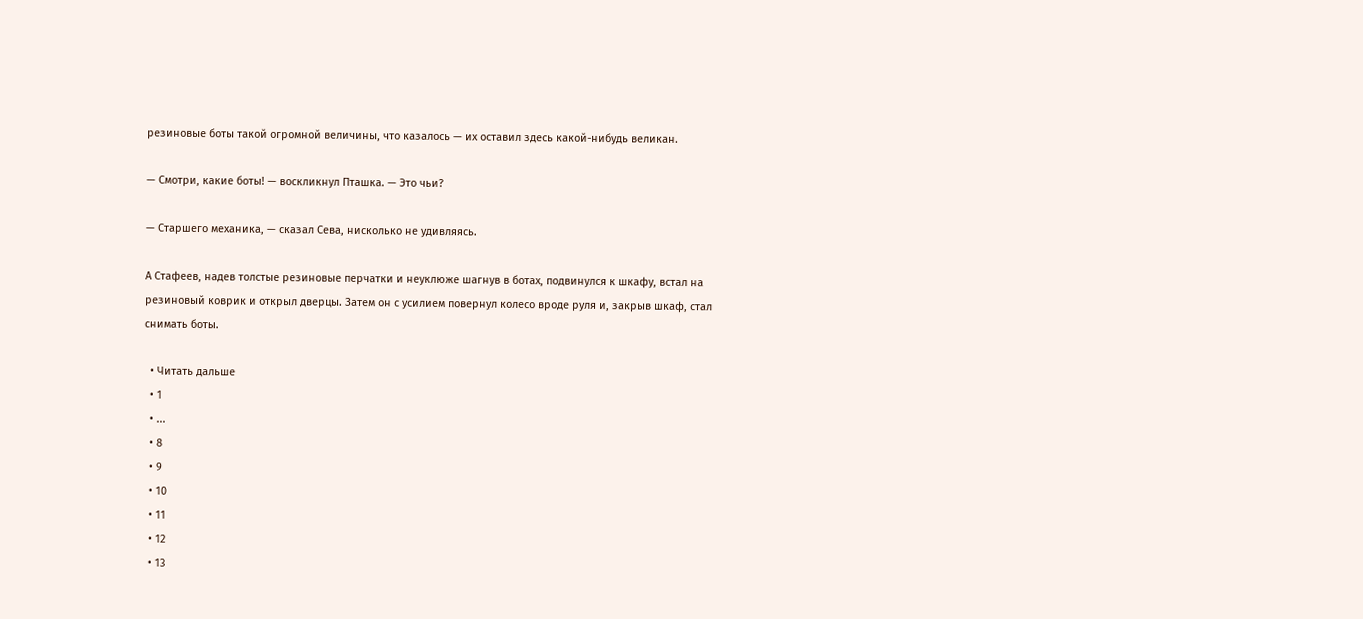резиновые боты такой огромной величины, что казалось — их оставил здесь какой-нибудь великан.

— Смотри, какие боты! — воскликнул Пташка. — Это чьи?

— Старшего механика, — сказал Сева, нисколько не удивляясь.

А Стафеев, надев толстые резиновые перчатки и неуклюже шагнув в ботах, подвинулся к шкафу, встал на резиновый коврик и открыл дверцы. Затем он с усилием повернул колесо вроде руля и, закрыв шкаф, стал снимать боты.

  • Читать дальше
  • 1
  • ...
  • 8
  • 9
  • 10
  • 11
  • 12
  • 13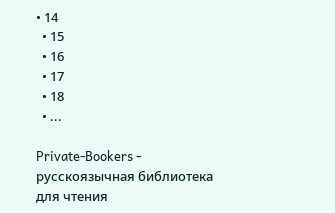• 14
  • 15
  • 16
  • 17
  • 18
  • ...

Private-Bookers - русскоязычная библиотека для чтения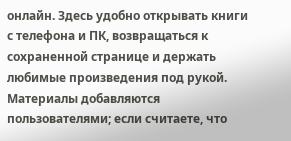онлайн. Здесь удобно открывать книги с телефона и ПК, возвращаться к сохраненной странице и держать любимые произведения под рукой. Материалы добавляются пользователями; если считаете, что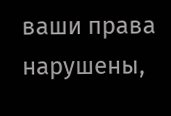ваши права нарушены,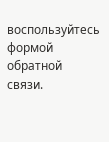воспользуйтесь формой обратной связи.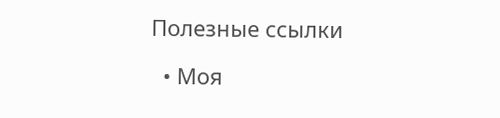Полезные ссылки

  • Моя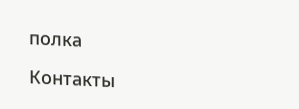полка

Контакты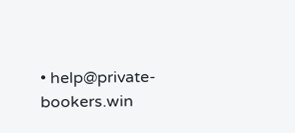• help@private-bookers.win